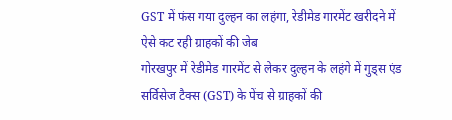GST में फंस गया दुल्हन का लहंगा, रेडीमेड गारमेंट खरीदने में ऐसे कट रही ग्राहकों की जेब
गोरखपुर में रेडीमेड गारमेंट से लेकर दुल्हन के लहंगे में गुड्स एंड सर्विसेज टैक्स (GST) के पेंच से ग्राहकों की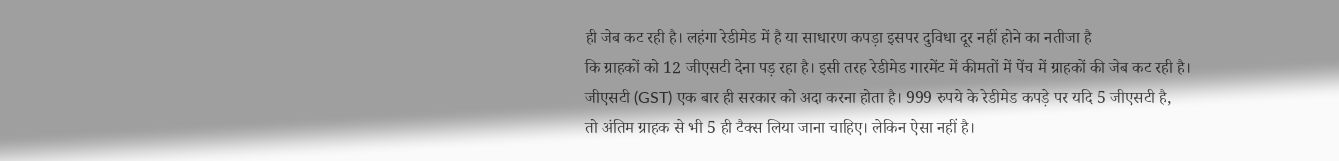ही जेब कट रही है। लहंगा रेडीमेड में है या साधारण कपड़ा इसपर दुविधा दूर नहीं होने का नतीजा है
कि ग्राहकों को 12 जीएसटी देना पड़ रहा है। इसी तरह रेडीमेड गारमेंट में कीमतों में पेंच में ग्राहकों की जेब कट रही है।
जीएसटी (GST) एक बार ही सरकार को अदा करना होता है। 999 रुपये के रेडीमेड कपड़े पर यदि 5 जीएसटी है,
तो अंतिम ग्राहक से भी 5 ही टैक्स लिया जाना चाहिए। लेकिन ऐसा नहीं है।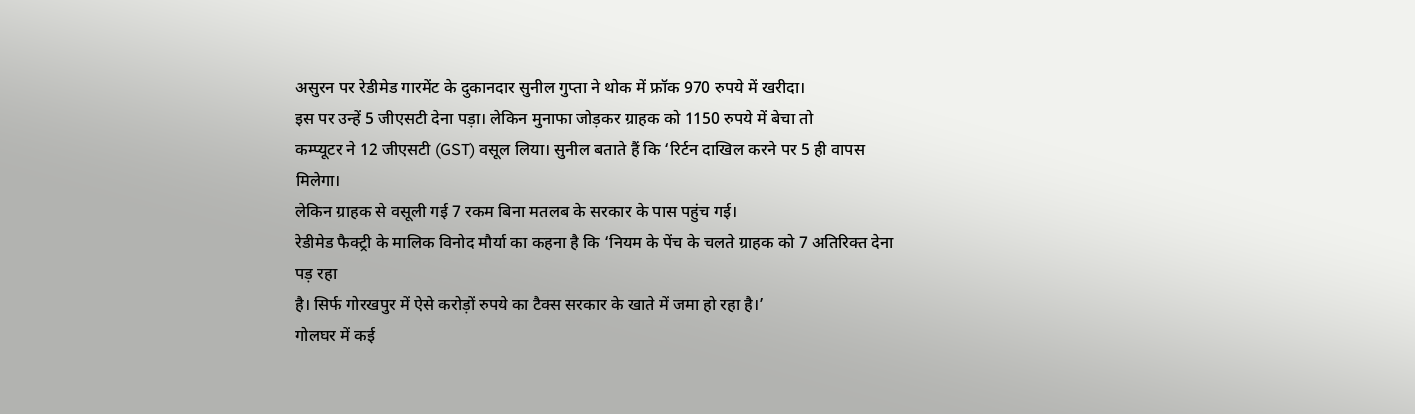असुरन पर रेडीमेड गारमेंट के दुकानदार सुनील गुप्ता ने थोक में फ्रॉक 970 रुपये में खरीदा।
इस पर उन्हें 5 जीएसटी देना पड़ा। लेकिन मुनाफा जोड़कर ग्राहक को 1150 रुपये में बेचा तो
कम्प्यूटर ने 12 जीएसटी (GST) वसूल लिया। सुनील बताते हैं कि ‘रिर्टन दाखिल करने पर 5 ही वापस मिलेगा।
लेकिन ग्राहक से वसूली गई 7 रकम बिना मतलब के सरकार के पास पहुंच गई।
रेडीमेड फैक्ट्री के मालिक विनोद मौर्या का कहना है कि ‘नियम के पेंच के चलते ग्राहक को 7 अतिरिक्त देना पड़ रहा
है। सिर्फ गोरखपुर में ऐसे करोड़ों रुपये का टैक्स सरकार के खाते में जमा हो रहा है।’
गोलघर में कई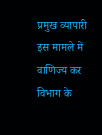प्रमुख व्यापारी इस मामले में वाणिज्य कर विभाग के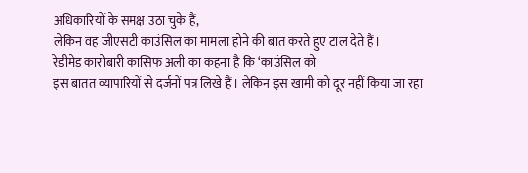अधिकारियों के समक्ष उठा चुके हैं,
लेकिन वह जीएसटी काउंसिल का मामला होने की बात करते हुए टाल देते हैं।
रेडीमेड कारोबारी कासिफ अली का कहना है कि ‘काउंसिल को
इस बातत व्यापारियों से दर्जनों पत्र लिखे हैं। लेकिन इस खामी को दूर नहीं किया जा रहा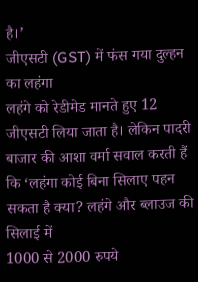है।’
जीएसटी (GST) में फंस गया दुल्हन का लहंगा
लहंगे को रेडीमेड मानते हुए 12 जीएसटी लिया जाता है। लेकिन पादरी बाजार की आशा वर्मा सवाल करती हैं
कि ‘लहंगा कोई बिना सिलाए पहन सकता है क्या? लहंगे और ब्लाउज की सिलाई में
1000 से 2000 रुपये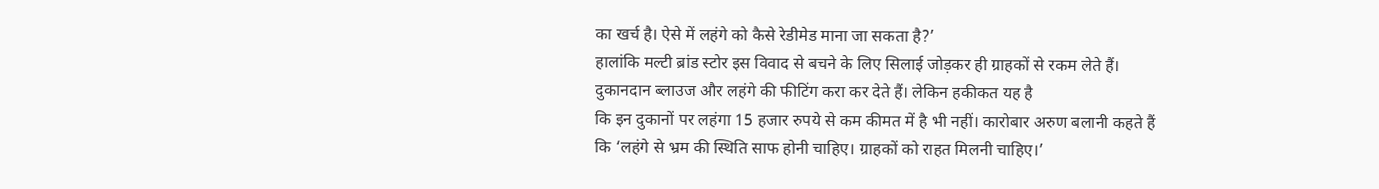का खर्च है। ऐसे में लहंगे को कैसे रेडीमेड माना जा सकता है?’
हालांकि मल्टी ब्रांड स्टोर इस विवाद से बचने के लिए सिलाई जोड़कर ही ग्राहकों से रकम लेते हैं।
दुकानदान ब्लाउज और लहंगे की फीटिंग करा कर देते हैं। लेकिन हकीकत यह है
कि इन दुकानों पर लहंगा 15 हजार रुपये से कम कीमत में है भी नहीं। कारोबार अरुण बलानी कहते हैं
कि ‘लहंगे से भ्रम की स्थिति साफ होनी चाहिए। ग्राहकों को राहत मिलनी चाहिए।’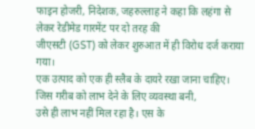फाइन होजरी, निदेशक, जहरुल्लाह ने कहा कि लहंगा से लेकर रेडीमेड गारमेंट पर दो तरह की
जीएसटी (GST) को लेकर शुरुआत में ही विरोध दर्ज कराया गया।
एक उत्पाद को एक ही स्लैब के दायरे रखा जाना चाहिए। जिस गरीब को लाभ देने के लिए व्यवस्था बनी,
उसे ही लाभ नहीं मिल रहा है। एस के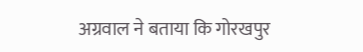अग्रवाल ने बताया कि गोरखपुर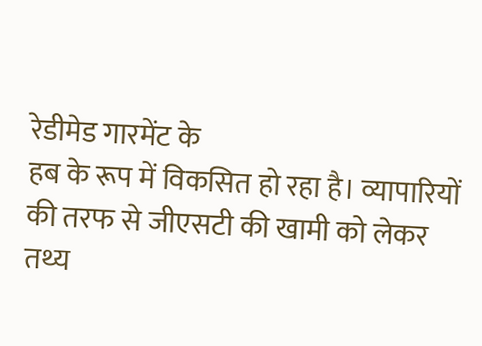रेडीमेड गारमेंट के
हब के रूप में विकसित हो रहा है। व्यापारियों की तरफ से जीएसटी की खामी को लेकर तथ्य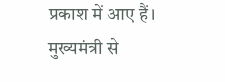प्रकाश में आए हैं।
मुख्यमंत्री से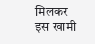मिलकर इस खामी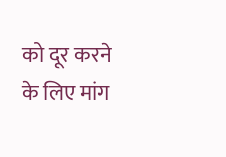को दूर करने के लिए मांग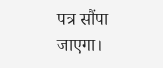पत्र सौंपा जाएगा।